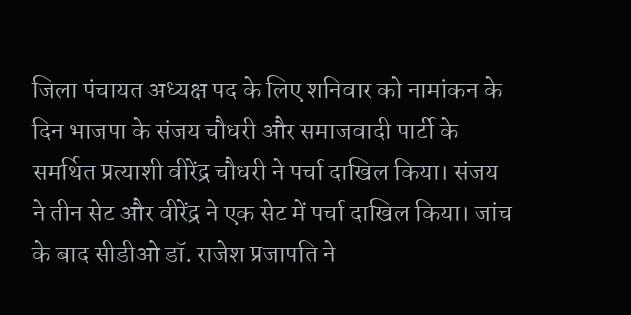जिला पंचायत अध्यक्ष पद के लिए शनिवार को नामांकन के दिन भाजपा के संजय चौधरी और समाजवादी पार्टी के समर्थित प्रत्याशी वीरेंद्र चौधरी ने पर्चा दाखिल किया। संजय ने तीन सेट और वीरेंद्र ने एक सेट में पर्चा दाखिल किया। जांच के बाद सीडीओ डॉ. राजेश प्रजापति ने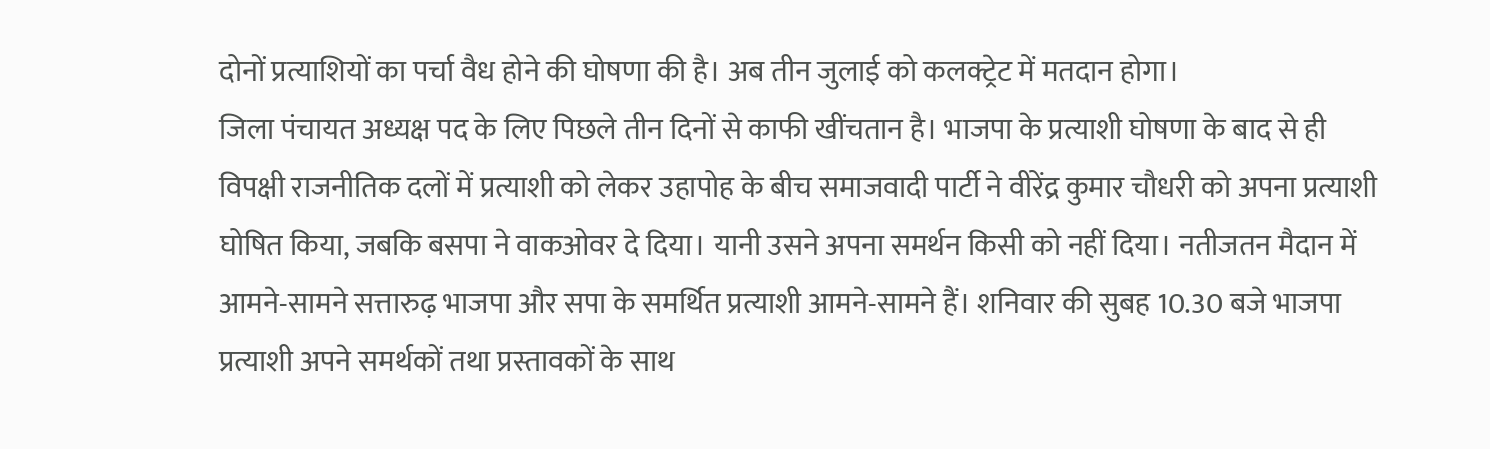दोनों प्रत्याशियों का पर्चा वैध होने की घोषणा की है। अब तीन जुलाई को कलक्ट्रेट में मतदान होगा।
जिला पंचायत अध्यक्ष पद के लिए पिछले तीन दिनों से काफी खींचतान है। भाजपा के प्रत्याशी घोषणा के बाद से ही विपक्षी राजनीतिक दलों में प्रत्याशी को लेकर उहापोह के बीच समाजवादी पार्टी ने वीरेंद्र कुमार चौधरी को अपना प्रत्याशी घोषित किया, जबकि बसपा ने वाकओवर दे दिया। यानी उसने अपना समर्थन किसी को नहीं दिया। नतीजतन मैदान में आमने-सामने सत्तारुढ़ भाजपा और सपा के समर्थित प्रत्याशी आमने-सामने हैं। शनिवार की सुबह 10.30 बजे भाजपा प्रत्याशी अपने समर्थकों तथा प्रस्तावकों के साथ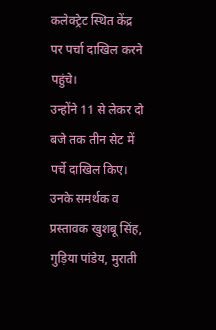कलेक्ट्रेट स्थित केंद्र पर पर्चा दाखिल करने पहुंचे।
उन्होंने 11 से लेकर दो बजे तक तीन सेट में पर्चे दाखिल किए। उनके समर्थक व प्रस्तावक खुशबू सिंह, गुड़िया पांडेय, मुराती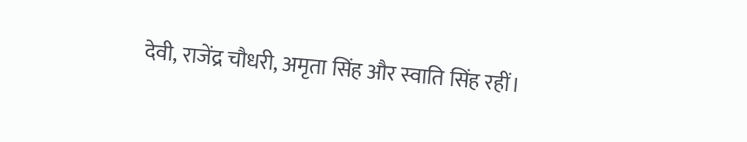देवी, राजेंद्र चौधरी, अमृता सिंह और स्वाति सिंह रहीं।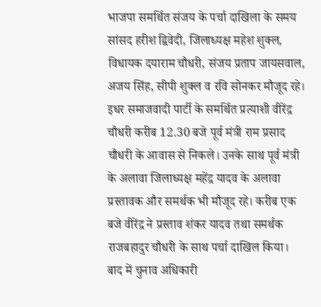भाजपा समर्थित संजय के पर्चा दाखिला के समय सांसद हरीश द्विवेदी, जिलाध्यक्ष महेश शुक्ल, विधायक दयाराम चौधरी, संजय प्रताप जायसवाल, अजय सिंह, सीपी शुक्ल व रवि सोनकर मौजूद रहे।
इधर समाजवादी पार्टी के समर्थित प्रत्याशी वीरेंद्र चौधरी करीब 12.30 बजे पूर्व मंत्री राम प्रसाद चौधरी के आवास से निकले। उनके साथ पूर्व मंत्री के अलावा जिलाध्यक्ष महेंद्र यादव के अलावा प्रस्तावक और समर्थक भी मौजूद रहे। करीब एक बजे वीरेंद्र ने प्रस्ताव शंकर यादव तथा समर्थक राजबहादुर चौधरी के साथ पर्चा दाखिल किया। बाद में चुनाव अधिकारी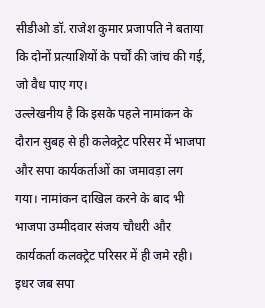सीडीओ डॉ. राजेश कुमार प्रजापति ने बताया कि दोनों प्रत्याशियों के पर्चों की जांच की गई, जो वैध पाए गए।
उल्लेखनीय है कि इसके पहले नामांकन के दौरान सुबह से ही कलेक्ट्रेट परिसर में भाजपा और सपा कार्यकर्ताओं का जमावड़ा लग गया। नामांकन दाखिल करने के बाद भी भाजपा उम्मीदवार संजय चौधरी और कार्यकर्ता कलक्ट्रेट परिसर में ही जमे रही। इधर जब सपा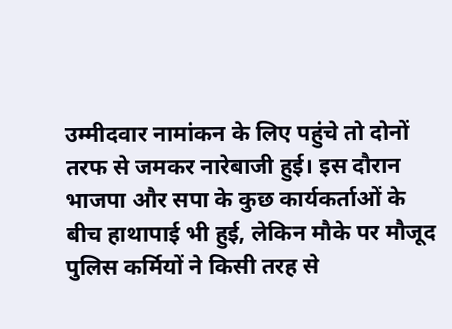उम्मीदवार नामांकन के लिए पहुंचे तो दोनों तरफ से जमकर नारेबाजी हुई। इस दौरान भाजपा और सपा के कुछ कार्यकर्ताओं के बीच हाथापाई भी हुई, लेकिन मौके पर मौजूद पुलिस कर्मियों ने किसी तरह से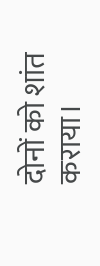दोनों को शांत कराया।